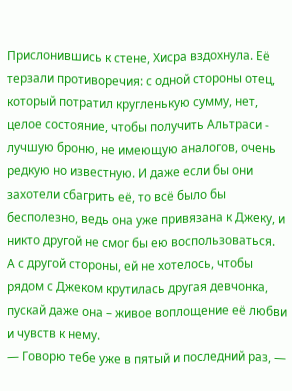Прислонившись к стене, Хисра вздохнула. Её терзали противоречия: с одной стороны отец, который потратил кругленькую сумму, нет, целое состояние, чтобы получить Альтраси - лучшую броню, не имеющую аналогов, очень редкую но известную. И даже если бы они захотели сбагрить её, то всё было бы бесполезно, ведь она уже привязана к Джеку, и никто другой не смог бы ею воспользоваться.
А с другой стороны, ей не хотелось, чтобы рядом с Джеком крутилась другая девчонка, пускай даже она – живое воплощение её любви и чувств к нему.
— Говорю тебе уже в пятый и последний раз, —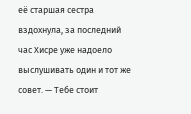её старшая сестра вздохнула, за последний час Хисре уже надоело выслушивать один и тот же совет. — Тебе стоит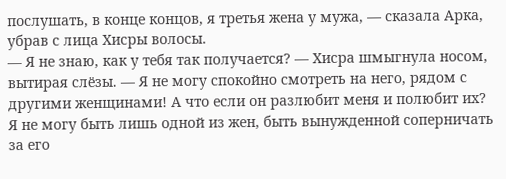послушать, в конце концов, я третья жена у мужа, — сказала Арка, убрав с лица Хисры волосы.
— Я не знаю, как у тебя так получается? — Хисра шмыгнула носом, вытирая слёзы. — Я не могу спокойно смотреть на него, рядом с другими женщинами! А что если он разлюбит меня и полюбит их? Я не могу быть лишь одной из жен, быть вынужденной соперничать за его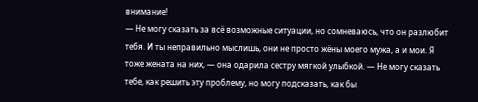внимание!
— Не могу сказать за всё возможные ситуации, но сомневаюсь, что он разлюбит тебя. И ты неправильно мыслишь, они не просто жёны моего мужа, а и мои. Я тоже жената на них, — она одарила сестру мягкой улыбкой. — Не могу сказать тебе, как решить эту проблему, но могу подсказать, как бы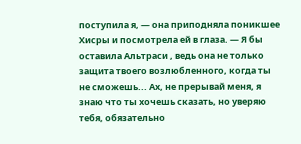поступила я, — она приподняла поникшее Хисры и посмотрела ей в глаза. — Я бы оставила Альтраси , ведь она не только защита твоего возлюбленного, когда ты не сможешь... Ах, не прерывай меня, я знаю что ты хочешь сказать, но уверяю тебя, обязательно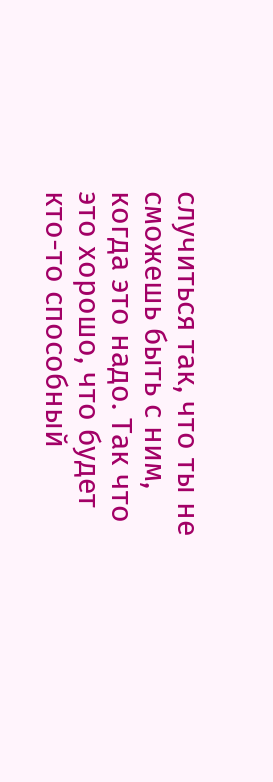случиться так, что ты не сможешь быть с ним, когда это надо. Так что это хорошо, что будет кто-то способный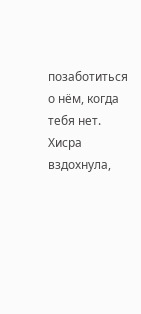позаботиться о нём, когда тебя нет.
Хисра вздохнула,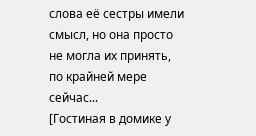слова её сестры имели смысл, но она просто не могла их принять, по крайней мере сейчас...
[Гостиная в домике у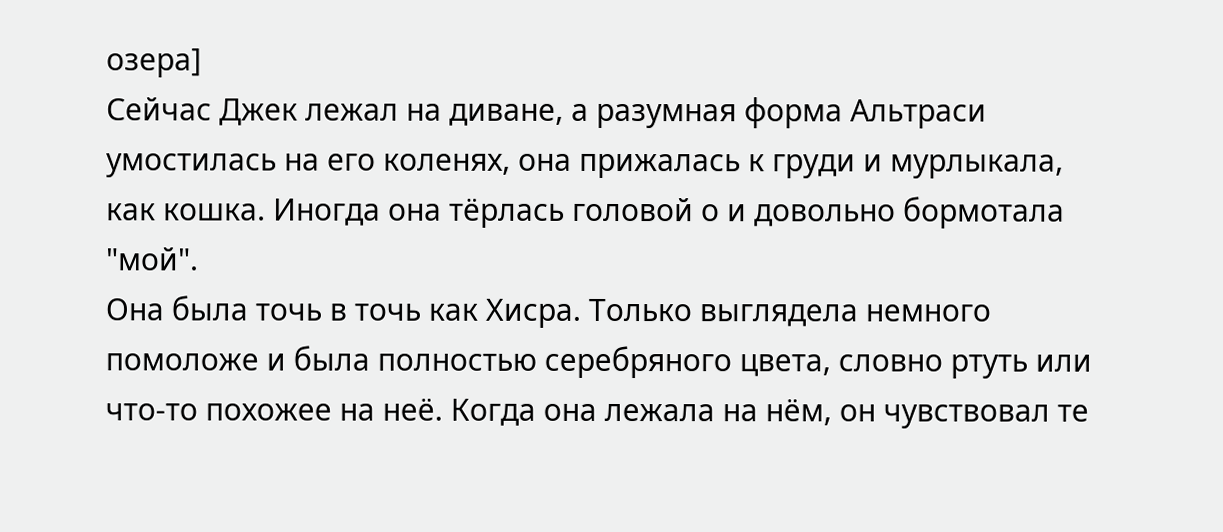озера]
Сейчас Джек лежал на диване, а разумная форма Альтраси умостилась на его коленях, она прижалась к груди и мурлыкала, как кошка. Иногда она тёрлась головой о и довольно бормотала "мой".
Она была точь в точь как Хисра. Только выглядела немного помоложе и была полностью серебряного цвета, словно ртуть или что-то похожее на неё. Когда она лежала на нём, он чувствовал те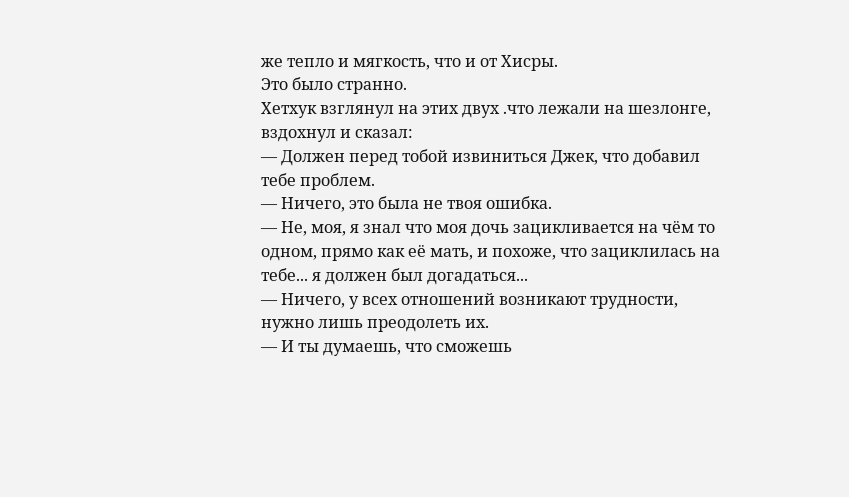же тепло и мягкость, что и от Хисры.
Это было странно.
Хетхук взглянул на этих двух .что лежали на шезлонге, вздохнул и сказал:
— Должен перед тобой извиниться Джек, что добавил тебе проблем.
— Ничего, это была не твоя ошибка.
— Не, моя, я знал что моя дочь зацикливается на чём то одном, прямо как её мать, и похоже, что зациклилась на тебе... я должен был догадаться...
— Ничего, у всех отношений возникают трудности, нужно лишь преодолеть их.
— И ты думаешь, что сможешь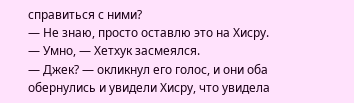справиться с ними?
— Не знаю, просто оставлю это на Хисру.
— Умно, — Хетхук засмеялся.
— Джек? — окликнул его голос, и они оба обернулись и увидели Хисру, что увидела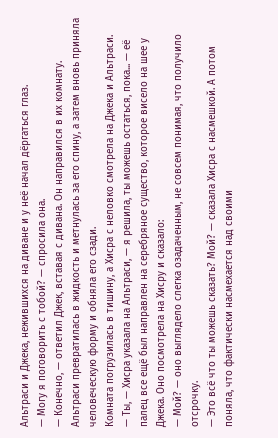Альтраси и Джека, нежившихся на диване и у неё начал дёргаться глаз.
— Могу я поговорить с тобой? — спросила она.
— Конечно, — ответил Джек, вставая с дивана. Он направился в их комнату. Альтраси превратилась в жидкость и метнулась за его спину, а затем вновь приняла человеческую форму и обняла его сзади.
Комната погрузилась в тишину, а Хисра с неловко смотрела на Джека и Альтраси.
— Ты, — Хисра указала на Альтраси, — я решила, ты можешь остаться, пока... — её палец все ещё был направлен на серебряное существо, которое висело на шее у Джека. Оно посмотрела на Хисру и сказало:
— Мой? — оно выглядело слегка озадаченным, не совсем понимая, что получило отсрочку.
— Это всё что ты можешь сказать? Мой? — сказала Хисра с насмешкой. А потом поняла, что фактически насмехается над своими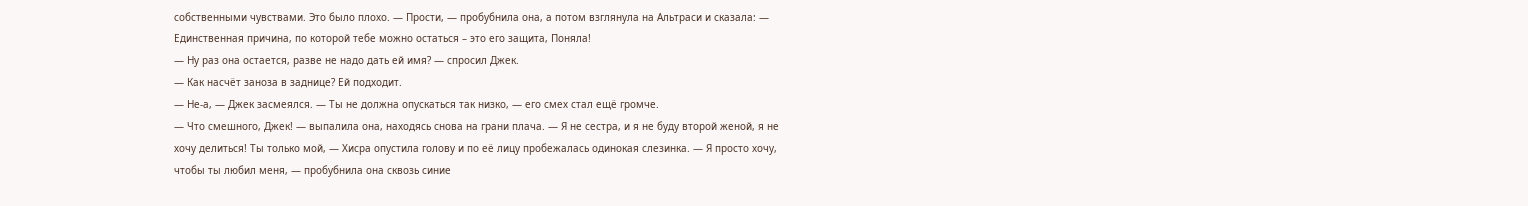собственными чувствами. Это было плохо. — Прости, — пробубнила она, а потом взглянула на Альтраси и сказала: — Единственная причина, по которой тебе можно остаться – это его защита, Поняла!
— Ну раз она остается, разве не надо дать ей имя? — спросил Джек.
— Как насчёт заноза в заднице? Ей подходит.
— Не-а, — Джек засмеялся. — Ты не должна опускаться так низко, — его смех стал ещё громче.
— Что смешного, Джек! — выпалила она, находясь снова на грани плача. — Я не сестра, и я не буду второй женой, я не хочу делиться! Ты только мой, — Хисра опустила голову и по её лицу пробежалась одинокая слезинка. — Я просто хочу, чтобы ты любил меня, — пробубнила она сквозь синие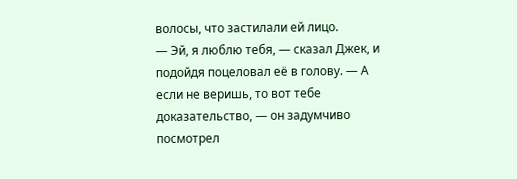волосы, что застилали ей лицо.
— Эй, я люблю тебя, — сказал Джек, и подойдя поцеловал её в голову. — А если не веришь, то вот тебе доказательство, — он задумчиво посмотрел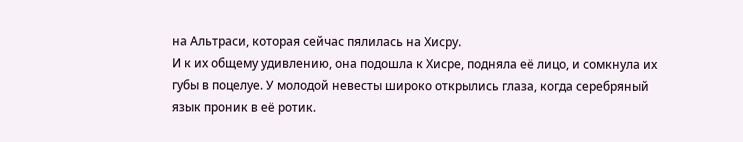на Альтраси, которая сейчас пялилась на Хисру.
И к их общему удивлению, она подошла к Хисре, подняла её лицо, и сомкнула их губы в поцелуе. У молодой невесты широко открылись глаза, когда серебряный язык проник в её ротик.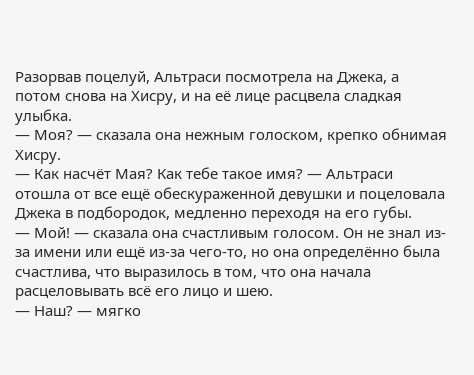Разорвав поцелуй, Альтраси посмотрела на Джека, а потом снова на Хисру, и на её лице расцвела сладкая улыбка.
— Моя? — сказала она нежным голоском, крепко обнимая Хисру.
— Как насчёт Мая? Как тебе такое имя? — Альтраси отошла от все ещё обескураженной девушки и поцеловала Джека в подбородок, медленно переходя на его губы.
— Мой! — сказала она счастливым голосом. Он не знал из-за имени или ещё из-за чего-то, но она определённо была счастлива, что выразилось в том, что она начала расцеловывать всё его лицо и шею.
— Наш? — мягко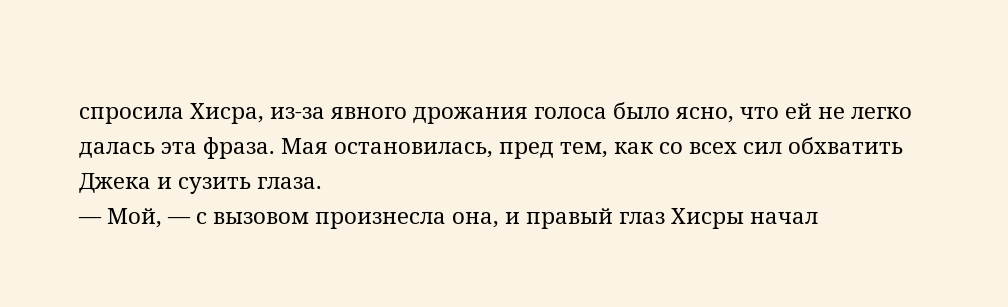спросила Хисра, из-за явного дрожания голоса было ясно, что ей не легко далась эта фраза. Мая остановилась, пред тем, как со всех сил обхватить Джека и сузить глаза.
— Мой, — с вызовом произнесла она, и правый глаз Хисры начал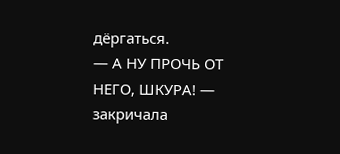дёргаться.
— А НУ ПРОЧЬ ОТ НЕГО, ШКУРА! — закричала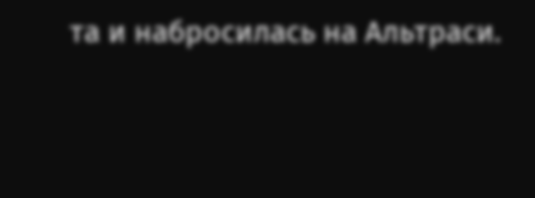та и набросилась на Альтраси.